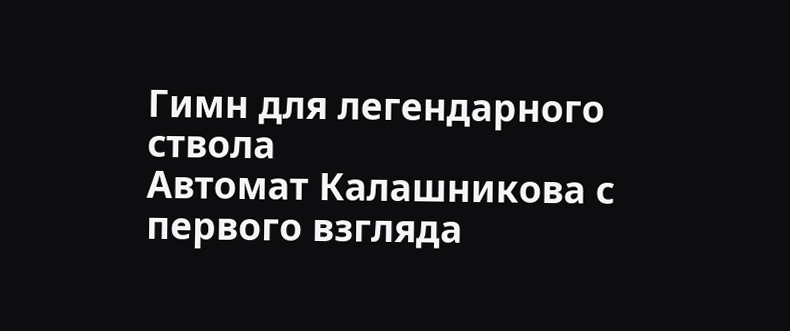Гимн для легендарного ствола
Автомат Калашникова с первого взгляда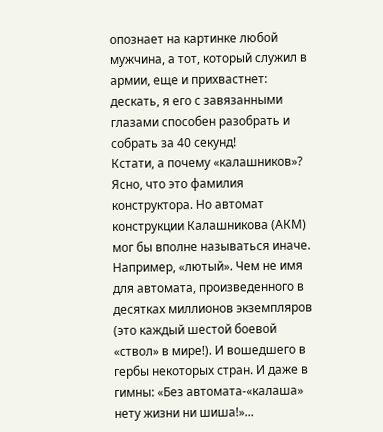опознает на картинке любой мужчина, а тот, который служил в армии, еще и прихвастнет: дескать, я его с завязанными глазами способен разобрать и собрать за 40 секунд!
Кстати, а почему «калашников»? Ясно, что это фамилия конструктора. Но автомат конструкции Калашникова (АКМ) мог бы вполне называться иначе. Например, «лютый». Чем не имя для автомата, произведенного в десятках миллионов экземпляров (это каждый шестой боевой «ствол» в мире!). И вошедшего в гербы некоторых стран. И даже в гимны: «Без автомата-«калаша» нету жизни ни шиша!»...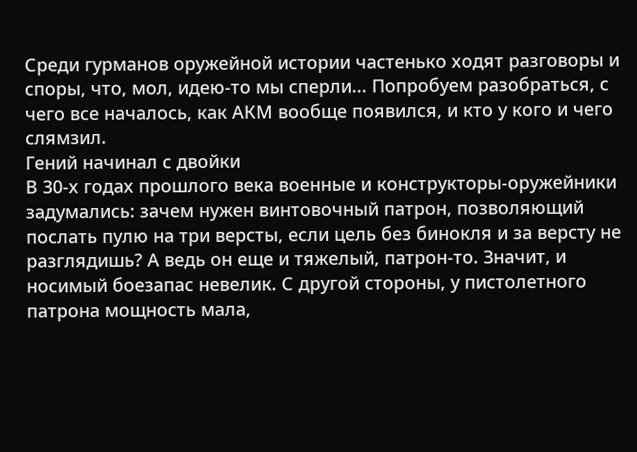Среди гурманов оружейной истории частенько ходят разговоры и споры, что, мол, идею-то мы сперли... Попробуем разобраться, с чего все началось, как АКМ вообще появился, и кто у кого и чего слямзил.
Гений начинал с двойки
В 30-х годах прошлого века военные и конструкторы-оружейники задумались: зачем нужен винтовочный патрон, позволяющий послать пулю на три версты, если цель без бинокля и за версту не разглядишь? А ведь он еще и тяжелый, патрон-то. Значит, и носимый боезапас невелик. С другой стороны, у пистолетного патрона мощность мала,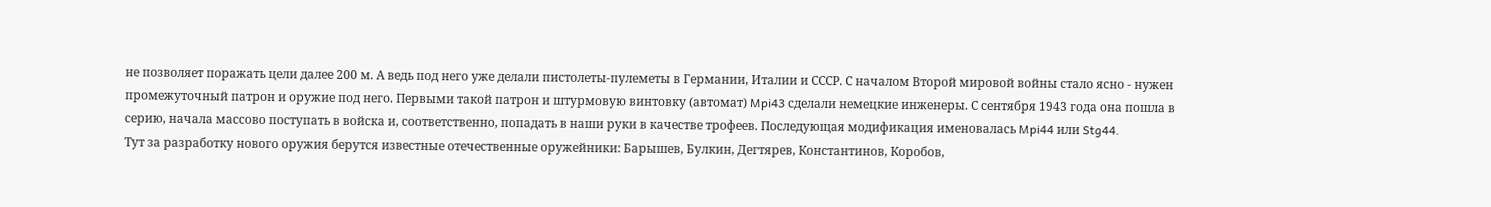не позволяет поражать цели далее 200 м. А ведь под него уже делали пистолеты-пулеметы в Германии, Италии и СССР. С началом Второй мировой войны стало ясно - нужен промежуточный патрон и оружие под него. Первыми такой патрон и штурмовую винтовку (автомат) Mpi43 сделали немецкие инженеры. С сентября 1943 года она пошла в серию, начала массово поступать в войска и, соответственно, попадать в наши руки в качестве трофеев. Последующая модификация именовалась Mpi44 или Stg44.
Тут за разработку нового оружия берутся известные отечественные оружейники: Барышев, Булкин, Дегтярев, Константинов, Коробов,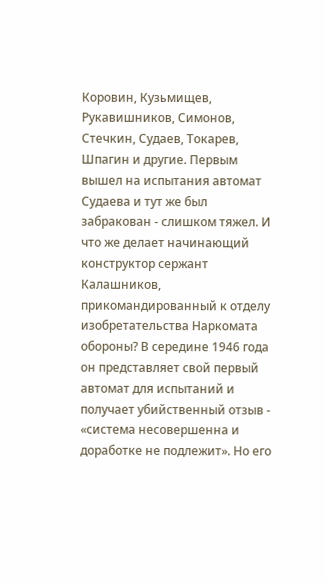Коровин, Кузьмищев, Рукавишников, Симонов, Стечкин, Судаев, Токарев, Шпагин и другие. Первым вышел на испытания автомат Судаева и тут же был забракован - слишком тяжел. И что же делает начинающий конструктор сержант Калашников, прикомандированный к отделу изобретательства Наркомата обороны? В середине 1946 года он представляет свой первый автомат для испытаний и получает убийственный отзыв - «система несовершенна и доработке не подлежит». Но его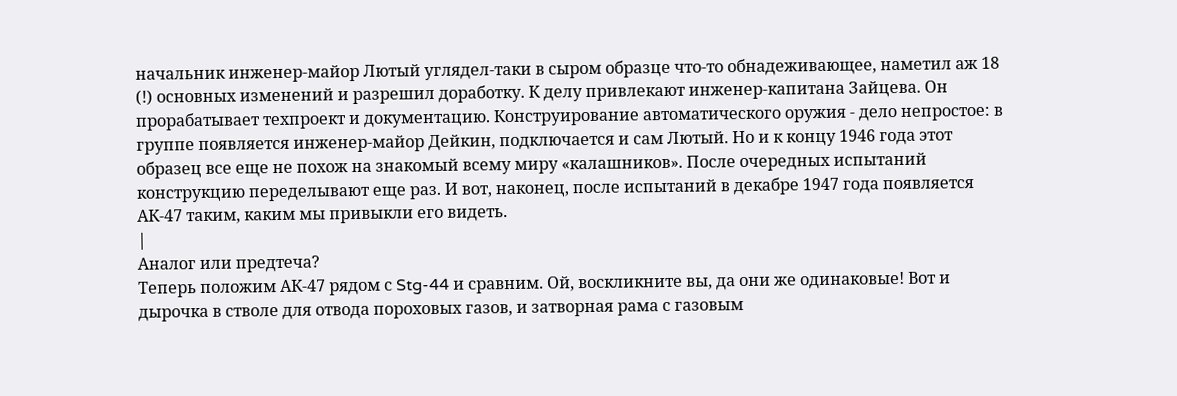начальник инженер-майор Лютый углядел-таки в сыром образце что-то обнадеживающее, наметил аж 18 (!) основных изменений и разрешил доработку. К делу привлекают инженер-капитана Зайцева. Он прорабатывает техпроект и документацию. Конструирование автоматического оружия - дело непростое: в группе появляется инженер-майор Дейкин, подключается и сам Лютый. Но и к концу 1946 года этот образец все еще не похож на знакомый всему миру «калашников». После очередных испытаний конструкцию переделывают еще раз. И вот, наконец, после испытаний в декабре 1947 года появляется АК-47 таким, каким мы привыкли его видеть.
|
Аналог или предтеча?
Теперь положим АК-47 рядом с Stg-44 и сравним. Ой, воскликните вы, да они же одинаковые! Вот и дырочка в стволе для отвода пороховых газов, и затворная рама с газовым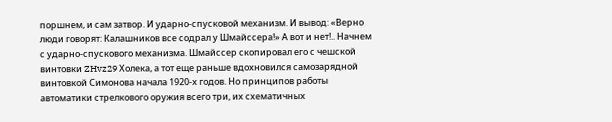поршнем, и сам затвор. И ударно-спусковой механизм. И вывод: «Верно люди говорят: Калашников все содрал у Шмайссера!» А вот и нет!.. Начнем с ударно-спускового механизма. Шмайссер скопировал его с чешской винтовки ZHvz29 Холека, а тот еще раньше вдохновился самозарядной винтовкой Симонова начала 1920-х годов. Но принципов работы автоматики стрелкового оружия всего три, их схематичных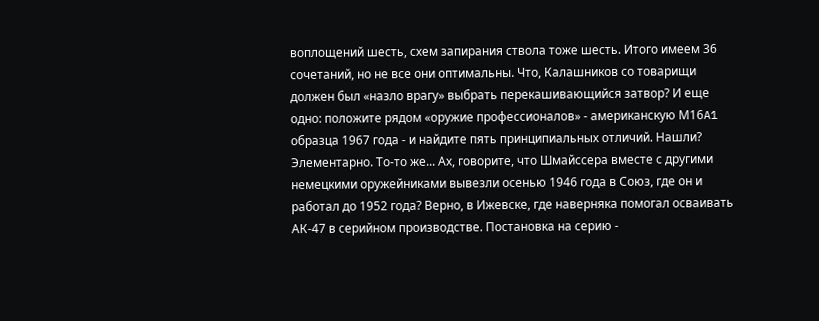воплощений шесть, схем запирания ствола тоже шесть. Итого имеем 36 сочетаний, но не все они оптимальны. Что, Калашников со товарищи должен был «назло врагу» выбрать перекашивающийся затвор? И еще одно: положите рядом «оружие профессионалов» - американскую М16A1 образца 1967 года - и найдите пять принципиальных отличий. Нашли? Элементарно. То-то же... Ах, говорите, что Шмайссера вместе с другими немецкими оружейниками вывезли осенью 1946 года в Союз, где он и работал до 1952 года? Верно, в Ижевске, где наверняка помогал осваивать АК-47 в серийном производстве. Постановка на серию -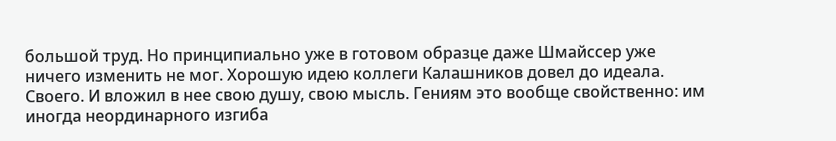большой труд. Но принципиально уже в готовом образце даже Шмайссер уже ничего изменить не мог. Хорошую идею коллеги Калашников довел до идеала. Своего. И вложил в нее свою душу, свою мысль. Гениям это вообще свойственно: им иногда неординарного изгиба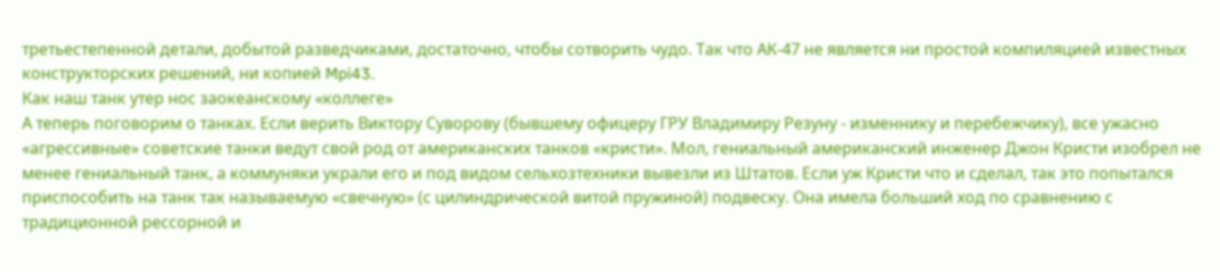третьестепенной детали, добытой разведчиками, достаточно, чтобы сотворить чудо. Так что АК-47 не является ни простой компиляцией известных конструкторских решений, ни копией Mpi43.
Как наш танк утер нос заокеанскому «коллеге»
А теперь поговорим о танках. Если верить Виктору Суворову (бывшему офицеру ГРУ Владимиру Резуну - изменнику и перебежчику), все ужасно «агрессивные» советские танки ведут свой род от американских танков «кристи». Мол, гениальный американский инженер Джон Кристи изобрел не менее гениальный танк, а коммуняки украли его и под видом сельхозтехники вывезли из Штатов. Если уж Кристи что и сделал, так это попытался приспособить на танк так называемую «свечную» (с цилиндрической витой пружиной) подвеску. Она имела больший ход по сравнению с традиционной рессорной и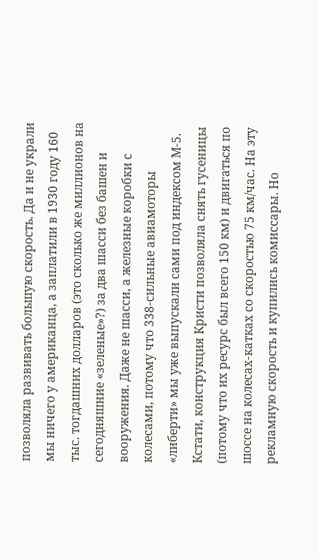позволяла развивать большую скорость. Да и не украли мы ничего у американца, а заплатили в 1930 году 160 тыс. тогдашних долларов (это сколько же миллионов на сегодняшние «зеленые»?) за два шасси без башен и вооружения. Даже не шасси, а железные коробки с колесами, потому что 338-сильные авиамоторы «либерти» мы уже выпускали сами под индексом М-5. Кстати, конструкция Кристи позволяла снять гусеницы (потому что их ресурс был всего 150 км) и двигаться по шоссе на колесах-катках со скоростью 75 км/час. На эту рекламную скорость и купились комиссары. Но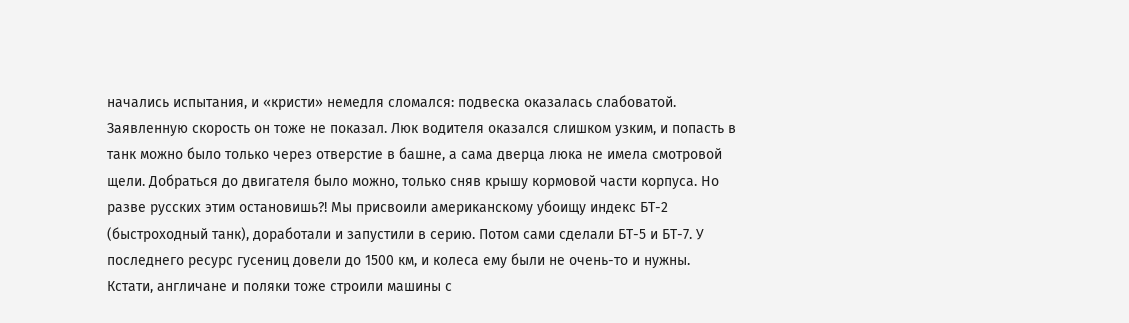начались испытания, и «кристи» немедля сломался: подвеска оказалась слабоватой. Заявленную скорость он тоже не показал. Люк водителя оказался слишком узким, и попасть в танк можно было только через отверстие в башне, а сама дверца люка не имела смотровой щели. Добраться до двигателя было можно, только сняв крышу кормовой части корпуса. Но разве русских этим остановишь?! Мы присвоили американскому убоищу индекс БТ-2 (быстроходный танк), доработали и запустили в серию. Потом сами сделали БТ-5 и БТ-7. У последнего ресурс гусениц довели до 1500 км, и колеса ему были не очень-то и нужны. Кстати, англичане и поляки тоже строили машины с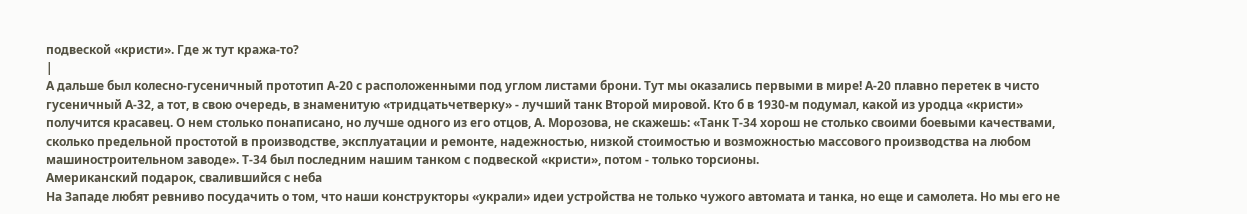подвеской «кристи». Где ж тут кража-то?
|
А дальше был колесно-гусеничный прототип А-20 с расположенными под углом листами брони. Тут мы оказались первыми в мире! А-20 плавно перетек в чисто гусеничный А-32, а тот, в свою очередь, в знаменитую «тридцатьчетверку» - лучший танк Второй мировой. Кто б в 1930-м подумал, какой из уродца «кристи» получится красавец. О нем столько понаписано, но лучше одного из его отцов, А. Морозова, не скажешь: «Танк Т-34 хорош не столько своими боевыми качествами, сколько предельной простотой в производстве, эксплуатации и ремонте, надежностью, низкой стоимостью и возможностью массового производства на любом машиностроительном заводе». Т-34 был последним нашим танком с подвеской «кристи», потом - только торсионы.
Американский подарок, свалившийся с неба
На Западе любят ревниво посудачить о том, что наши конструкторы «украли» идеи устройства не только чужого автомата и танка, но еще и самолета. Но мы его не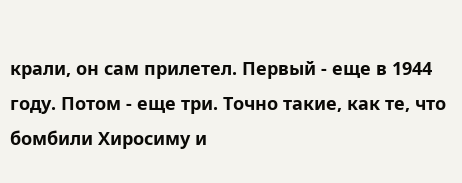крали, он сам прилетел. Первый - еще в 1944 году. Потом - еще три. Точно такие, как те, что бомбили Хиросиму и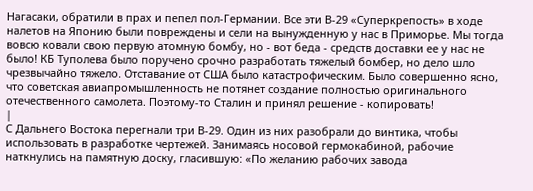Нагасаки, обратили в прах и пепел пол-Германии. Все эти В-29 «Суперкрепость» в ходе налетов на Японию были повреждены и сели на вынужденную у нас в Приморье. Мы тогда вовсю ковали свою первую атомную бомбу, но - вот беда - средств доставки ее у нас не было! КБ Туполева было поручено срочно разработать тяжелый бомбер, но дело шло чрезвычайно тяжело. Отставание от США было катастрофическим. Было совершенно ясно, что советская авиапромышленность не потянет создание полностью оригинального отечественного самолета. Поэтому-то Сталин и принял решение - копировать!
|
С Дальнего Востока перегнали три В-29. Один из них разобрали до винтика, чтобы использовать в разработке чертежей. Занимаясь носовой гермокабиной, рабочие наткнулись на памятную доску, гласившую: «По желанию рабочих завода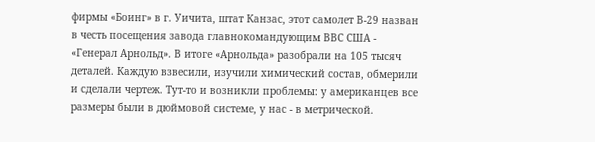фирмы «Боинг» в г. Уичита, штат Канзас, этот самолет В-29 назван в честь посещения завода главнокомандующим ВВС США - «Генерал Арнольд». В итоге «Арнольда» разобрали на 105 тысяч деталей. Каждую взвесили, изучили химический состав, обмерили и сделали чертеж. Тут-то и возникли проблемы: у американцев все размеры были в дюймовой системе, у нас - в метрической.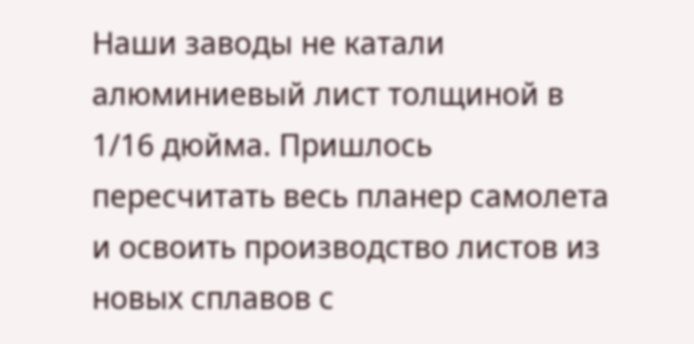Наши заводы не катали алюминиевый лист толщиной в 1/16 дюйма. Пришлось пересчитать весь планер самолета и освоить производство листов из новых сплавов с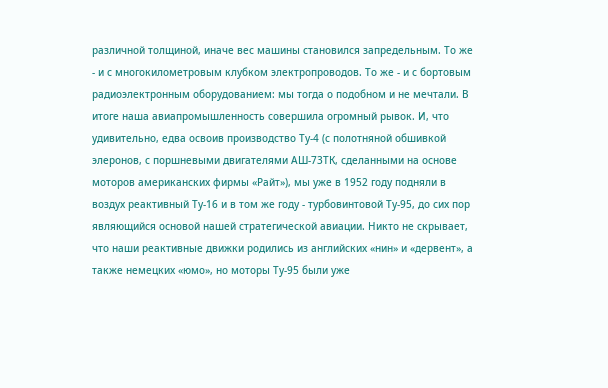различной толщиной, иначе вес машины становился запредельным. То же - и с многокилометровым клубком электропроводов. То же - и с бортовым радиоэлектронным оборудованием: мы тогда о подобном и не мечтали. В итоге наша авиапромышленность совершила огромный рывок. И, что удивительно, едва освоив производство Ту-4 (с полотняной обшивкой элеронов, с поршневыми двигателями АШ-73ТК, сделанными на основе моторов американских фирмы «Райт»), мы уже в 1952 году подняли в воздух реактивный Ту-16 и в том же году - турбовинтовой Ту-95, до сих пор являющийся основой нашей стратегической авиации. Никто не скрывает, что наши реактивные движки родились из английских «нин» и «дервент», а также немецких «юмо», но моторы Ту-95 были уже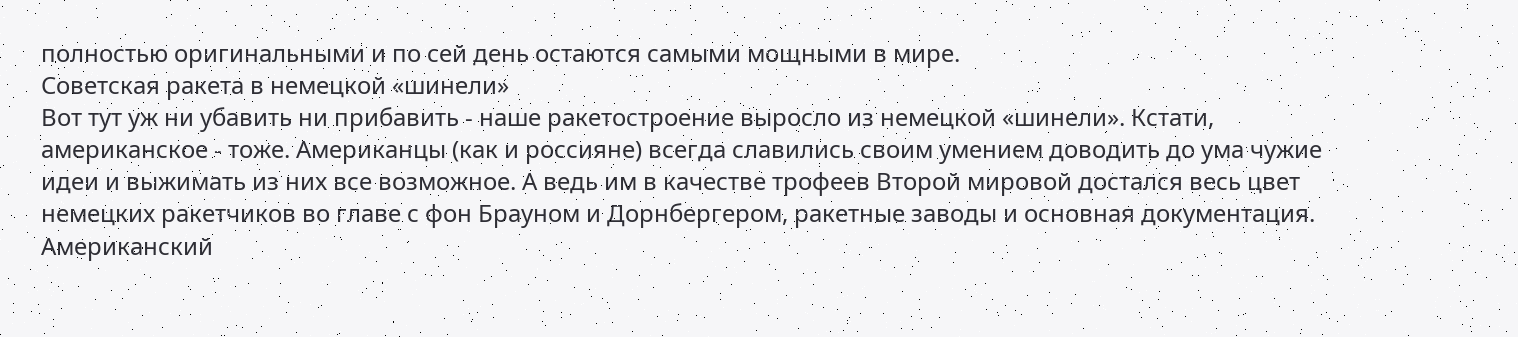полностью оригинальными и по сей день остаются самыми мощными в мире.
Советская ракета в немецкой «шинели»
Вот тут уж ни убавить ни прибавить - наше ракетостроение выросло из немецкой «шинели». Кстати, американское - тоже. Американцы (как и россияне) всегда славились своим умением доводить до ума чужие идеи и выжимать из них все возможное. А ведь им в качестве трофеев Второй мировой достался весь цвет немецких ракетчиков во главе с фон Брауном и Дорнбергером, ракетные заводы и основная документация. Американский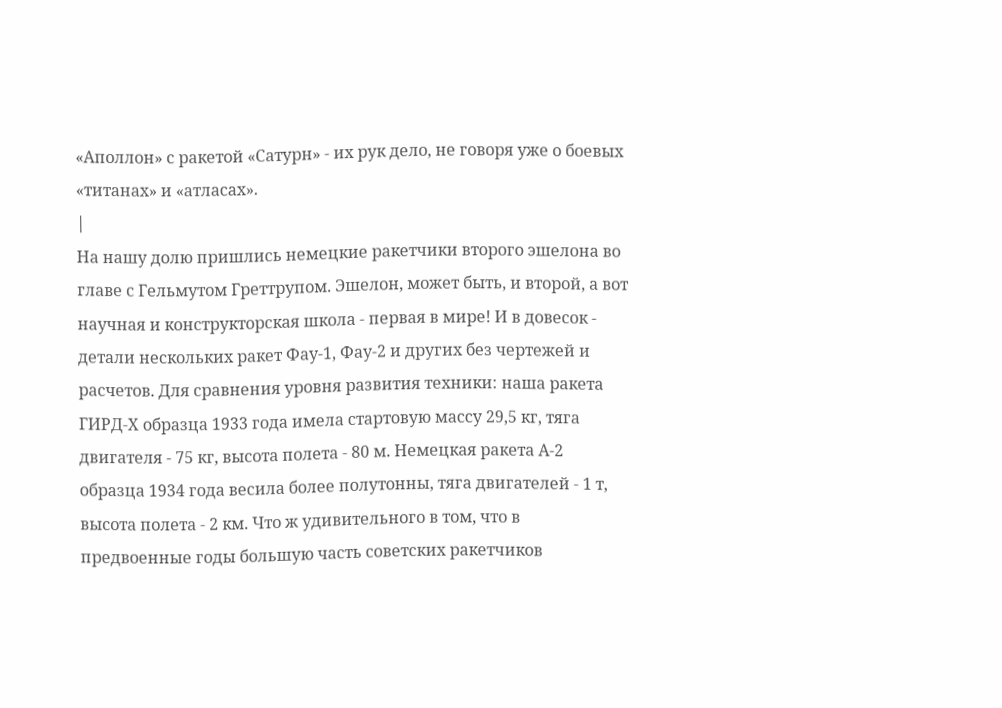«Аполлон» с ракетой «Сатурн» - их рук дело, не говоря уже о боевых «титанах» и «атласах».
|
На нашу долю пришлись немецкие ракетчики второго эшелона во главе с Гельмутом Греттрупом. Эшелон, может быть, и второй, а вот научная и конструкторская школа - первая в мире! И в довесок - детали нескольких ракет Фау-1, Фау-2 и других без чертежей и расчетов. Для сравнения уровня развития техники: наша ракета ГИРД-Х образца 1933 года имела стартовую массу 29,5 кг, тяга двигателя - 75 кг, высота полета - 80 м. Немецкая ракета А-2 образца 1934 года весила более полутонны, тяга двигателей - 1 т, высота полета - 2 км. Что ж удивительного в том, что в предвоенные годы большую часть советских ракетчиков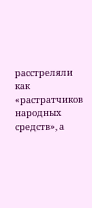расстреляли как «растратчиков народных средств», а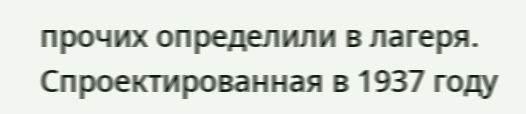прочих определили в лагеря. Спроектированная в 1937 году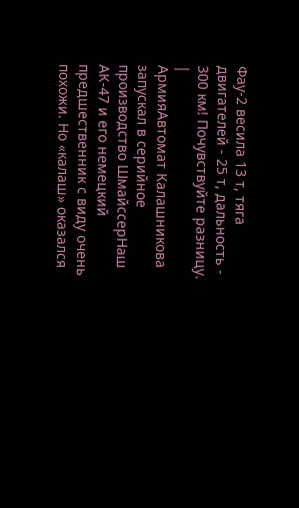Фау-2 весила 13 т, тяга двигателей - 25 т, дальность - 300 км! Почувствуйте разницу.
|
АрмияАвтомат Калашникова запускал в серийное производство ШмайссерНаш АК-47 и его немецкий предшественник с виду очень похожи. Но «калаш» оказался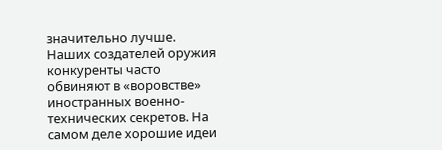значительно лучше.
Наших создателей оружия конкуренты часто обвиняют в «воровстве» иностранных военно-технических секретов. На самом деле хорошие идеи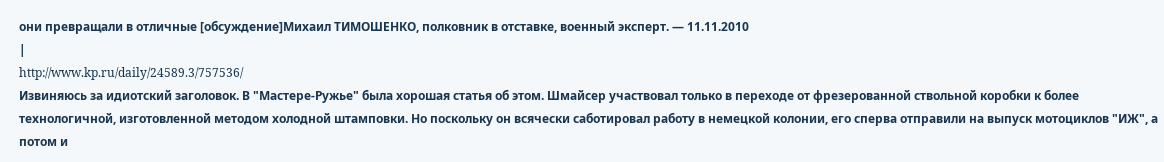они превращали в отличные [обсуждение]Михаил ТИМОШЕНКО, полковник в отставке, военный эксперт. — 11.11.2010
|
http://www.kp.ru/daily/24589.3/757536/
Извиняюсь за идиотский заголовок. В "Мастере-Ружье" была хорошая статья об этом. Шмайсер участвовал только в переходе от фрезерованной ствольной коробки к более технологичной, изготовленной методом холодной штамповки. Но поскольку он всячески саботировал работу в немецкой колонии, его сперва отправили на выпуск мотоциклов "ИЖ", а потом и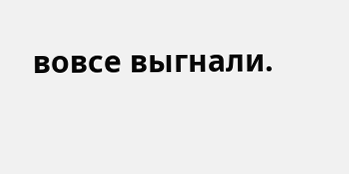вовсе выгнали.